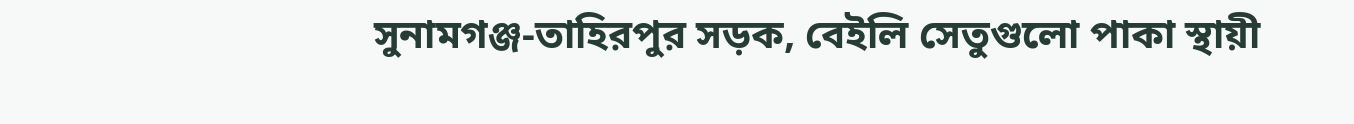সুনামগঞ্জ-তাহিরপুর সড়ক, বেইলি সেতুগুলো পাকা স্থায়ী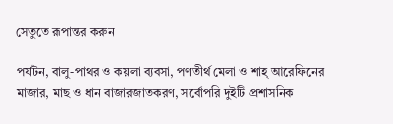সেতুতে রূপান্তর করুন

পর্যটন, বালু-পাথর ও কয়লা ব্যবসা, পণতীর্থ মেলা ও শাহ্ আরেফিনের মাজার, মাছ ও ধান বাজারজাতকরণ, সর্বোপরি দুইটি প্রশাসনিক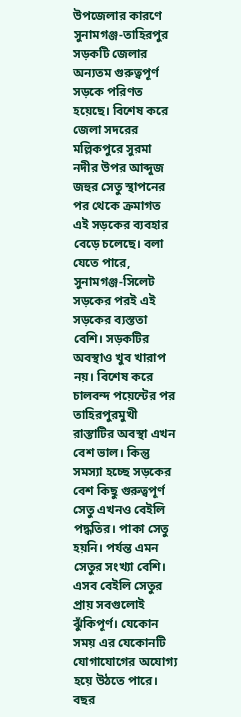উপজেলার কারণে সুনামগঞ্জ-তাহিরপুর সড়কটি জেলার অন্যতম গুরুত্বপূর্ণ সড়কে পরিণত হয়েছে। বিশেষ করে জেলা সদরের মল্লিকপুরে সুরমা নদীর উপর আব্দুজ জহুর সেতু স্থাপনের পর থেকে ক্রমাগত এই সড়কের ব্যবহার বেড়ে চলেছে। বলা যেতে পারে, সুনামগঞ্জ-সিলেট সড়কের পরই এই সড়কের ব্যস্ততা বেশি। সড়কটির অবস্থাও খুব খারাপ নয়। বিশেষ করে চালবন্দ পয়েন্টের পর তাহিরপুরমুখী রাস্তাটির অবস্থা এখন বেশ ভাল। কিন্তু সমস্যা হচ্ছে সড়কের বেশ কিছু গুরুত্বপূর্ণ সেতু এখনও বেইলি পদ্ধতির। পাকা সেতু হয়নি। পর্যন্ত এমন সেতুর সংখ্যা বেশি। এসব বেইলি সেতুর প্রায় সবগুলোই ঝুঁকিপূর্ণ। যেকোন সময় এর যেকোনটি যোগাযোগের অযোগ্য হয়ে উঠতে পারে। বছর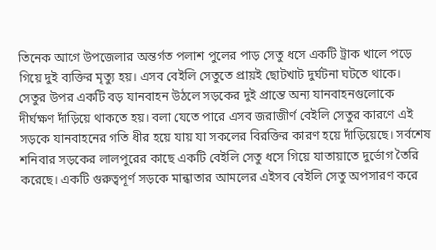তিনেক আগে উপজেলার অন্তর্গত পলাশ পুলের পাড় সেতু ধসে একটি ট্রাক খালে পড়ে গিয়ে দুই ব্যক্তির মৃত্যু হয়। এসব বেইলি সেতুতে প্রায়ই ছোটখাট দুর্ঘটনা ঘটতে থাকে। সেতুর উপর একটি বড় যানবাহন উঠলে সড়কের দুই প্রান্তে অন্য যানবাহনগুলোকে দীর্ঘক্ষণ দাঁড়িয়ে থাকতে হয়। বলা যেতে পারে এসব জরাজীর্ণ বেইলি সেতুর কারণে এই সড়কে যানবাহনের গতি ধীর হয়ে যায় যা সকলের বিরক্তির কারণ হয়ে দাঁড়িয়েছে। সর্বশেষ শনিবার সড়কের লালপুরের কাছে একটি বেইলি সেতু ধসে গিয়ে যাতায়াতে দুর্ভোগ তৈরি করেছে। একটি গুরুত্বপূর্ণ সড়কে মান্ধাতার আমলের এইসব বেইলি সেতু অপসারণ করে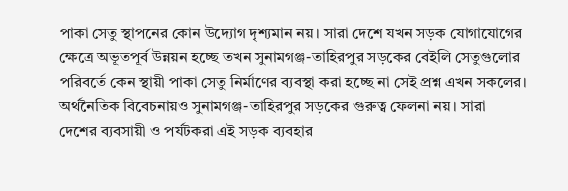পাকা সেতু স্থাপনের কোন উদ্যোগ দৃশ্যমান নয়। সারা দেশে যখন সড়ক যোগাযোগের ক্ষেত্রে অভূতপূর্ব উন্নয়ন হচ্ছে তখন সুনামগঞ্জ-তাহিরপুর সড়কের বেইলি সেতুগুলোর পরিবর্তে কেন স্থায়ী পাকা সেতু নির্মাণের ব্যবস্থা করা হচ্ছে না সেই প্রশ্ন এখন সকলের।
অর্থনৈতিক বিবেচনায়ও সুনামগঞ্জ-তাহিরপুর সড়কের গুরুত্ব ফেলনা নয়। সারা দেশের ব্যবসায়ী ও পর্যটকরা এই সড়ক ব্যবহার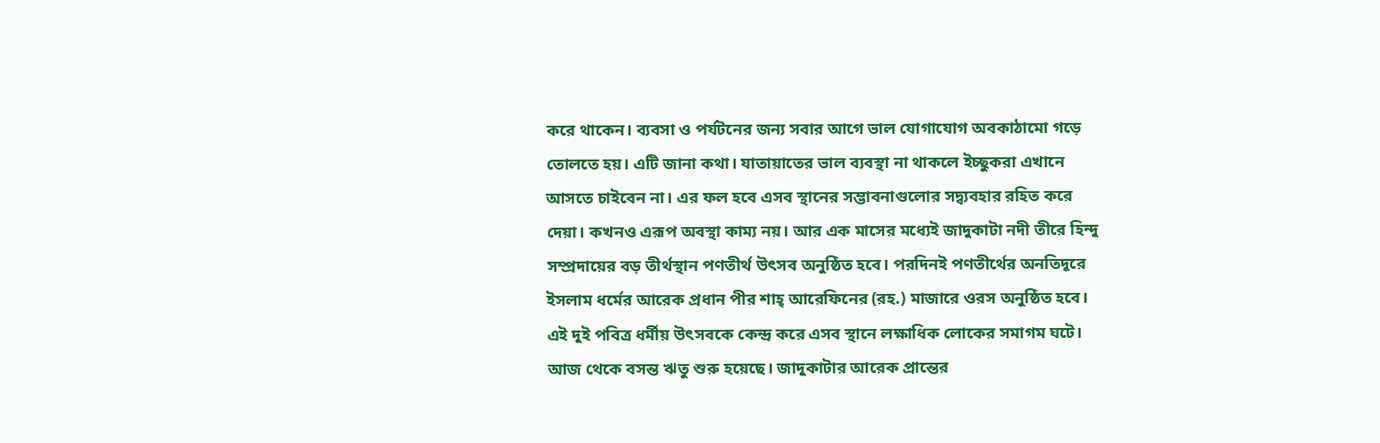করে থাকেন। ব্যবসা ও পর্যটনের জন্য সবার আগে ভাল যোগাযোগ অবকাঠামো গড়ে তোলতে হয়। এটি জানা কথা। যাতায়াতের ভাল ব্যবস্থা না থাকলে ইচ্ছুকরা এখানে আসতে চাইবেন না। এর ফল হবে এসব স্থানের সম্ভাবনাগুলোর সদ্ব্যবহার রহিত করে দেয়া। কখনও এরূপ অবস্থা কাম্য নয়। আর এক মাসের মধ্যেই জাদুকাটা নদী তীরে হিন্দু সম্প্রদায়ের বড় তীর্থস্থান পণতীর্থ উৎসব অনুষ্ঠিত হবে। পরদিনই পণতীর্থের অনতিদূরে ইসলাম ধর্মের আরেক প্রধান পীর শাহ্ আরেফিনের (রহ.) মাজারে ওরস অনুষ্ঠিত হবে। এই দুই পবিত্র ধর্মীয় উৎসবকে কেন্দ্র করে এসব স্থানে লক্ষাধিক লোকের সমাগম ঘটে। আজ থেকে বসন্ত ঋতু শুরু হয়েছে। জাদুকাটার আরেক প্রান্তের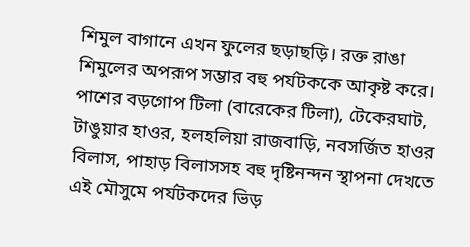শিমুল বাগানে এখন ফুলের ছড়াছড়ি। রক্ত রাঙা শিমুলের অপরূপ সম্ভার বহু পর্যটককে আকৃষ্ট করে। পাশের বড়গোপ টিলা (বারেকের টিলা), টেকেরঘাট, টাঙুয়ার হাওর, হলহলিয়া রাজবাড়ি, নবসর্জিত হাওর বিলাস, পাহাড় বিলাসসহ বহু দৃষ্টিনন্দন স্থাপনা দেখতে এই মৌসুমে পর্যটকদের ভিড়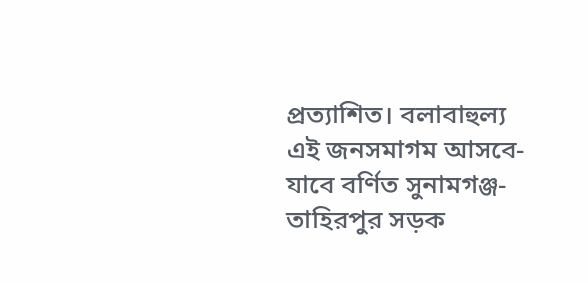প্রত্যাশিত। বলাবাহুল্য এই জনসমাগম আসবে-যাবে বর্ণিত সুনামগঞ্জ-তাহিরপুর সড়ক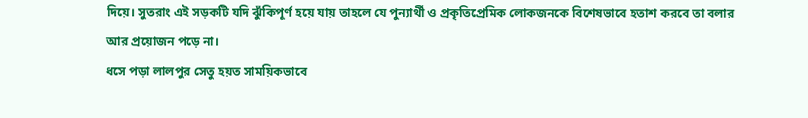দিয়ে। সুতরাং এই সড়কটি যদি ঝুঁকিপূর্ণ হয়ে যায় তাহলে যে পুন্যার্থী ও প্রকৃতিপ্রেমিক লোকজনকে বিশেষভাবে হতাশ করবে তা বলার আর প্রয়োজন পড়ে না।
ধসে পড়া লালপুর সেতু হয়ত সাময়িকভাবে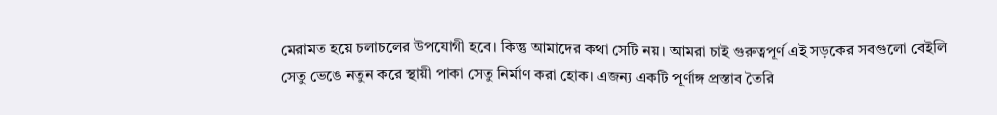মেরামত হয়ে চলাচলের উপযোগী হবে। কিন্তু আমাদের কথা সেটি নয়। আমরা চাই গুরুত্বপূর্ণ এই সড়কের সবগুলো বেইলি সেতু ভেঙে নতুন করে স্থায়ী পাকা সেতু নির্মাণ করা হোক। এজন্য একটি পূর্ণাঙ্গ প্রস্তাব তৈরি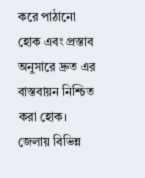করে পাঠানো হোক এবং প্রস্তাব অনুসারে দ্রুত এর বাস্তবায়ন নিশ্চিত করা হোক। জেলায় বিভিন্ন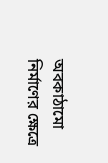অবকাঠামো নির্মাণের ক্ষেত্রে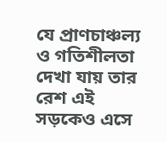যে প্রাণচাঞ্চল্য ও গতিশীলতা দেখা যায় তার রেশ এই সড়কেও এসে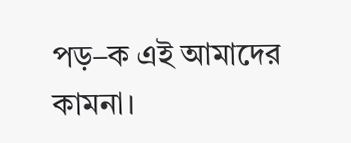পড়–ক এই আমাদের কামনা।